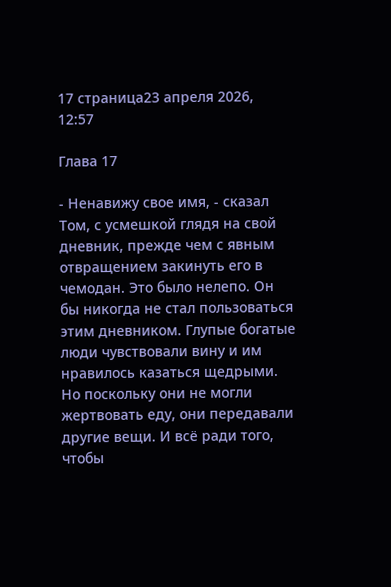17 страница23 апреля 2026, 12:57

Глава 17

- Ненавижу свое имя, - сказал Том, с усмешкой глядя на свой дневник, прежде чем с явным отвращением закинуть его в чемодан. Это было нелепо. Он бы никогда не стал пользоваться этим дневником. Глупые богатые люди чувствовали вину и им нравилось казаться щедрыми. Но поскольку они не могли жертвовать еду, они передавали другие вещи. И всё ради того, чтобы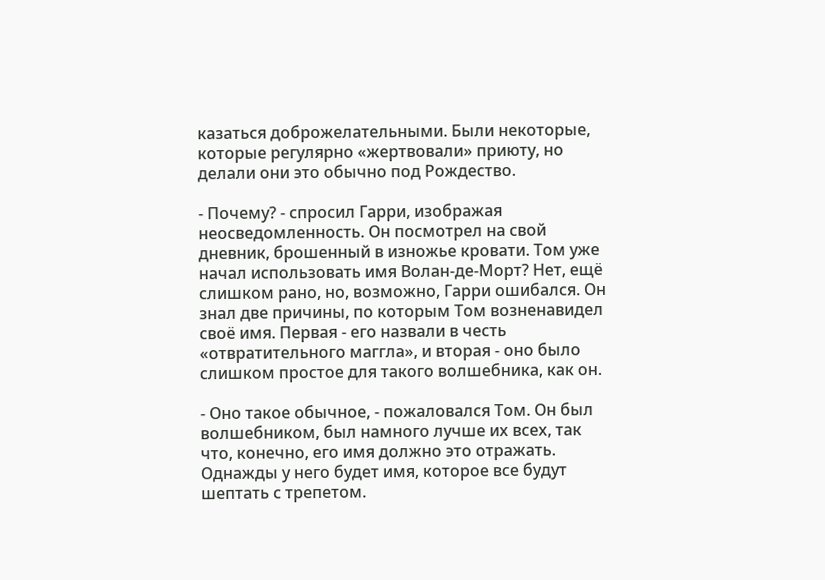казаться доброжелательными. Были некоторые, которые регулярно «жертвовали» приюту, но делали они это обычно под Рождество.

- Почему? - спросил Гарри, изображая неосведомленность. Он посмотрел на свой дневник, брошенный в изножье кровати. Том уже начал использовать имя Волан-де-Морт? Нет, ещё слишком рано, но, возможно, Гарри ошибался. Он знал две причины, по которым Том возненавидел своё имя. Первая - его назвали в честь «отвратительного маггла», и вторая - оно было слишком простое для такого волшебника, как он.

- Оно такое обычное, - пожаловался Том. Он был волшебником, был намного лучше их всех, так что, конечно, его имя должно это отражать. Однажды у него будет имя, которое все будут шептать с трепетом.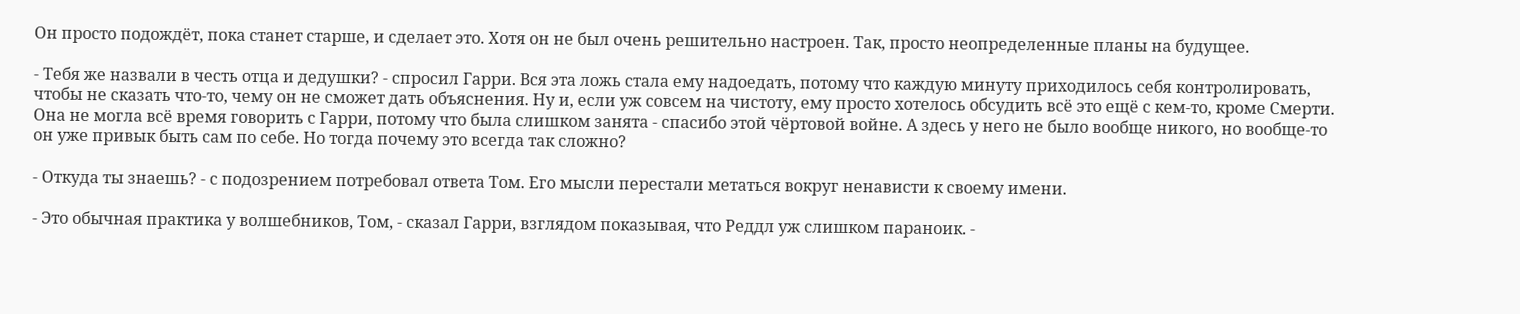Он просто подождёт, пока станет старше, и сделает это. Хотя он не был очень решительно настроен. Так, просто неопределенные планы на будущее.

- Тебя же назвали в честь отца и дедушки? - спросил Гарри. Вся эта ложь стала ему надоедать, потому что каждую минуту приходилось себя контролировать, чтобы не сказать что-то, чему он не сможет дать объяснения. Ну и, если уж совсем на чистоту, ему просто хотелось обсудить всё это ещё с кем-то, кроме Смерти. Она не могла всё время говорить с Гарри, потому что была слишком занята - спасибо этой чëртовой войне. А здесь у него не было вообще никого, но вообще-то он уже привык быть сам по себе. Но тогда почему это всегда так сложно?

- Откуда ты знаешь? - с подозрением потребовал ответа Том. Его мысли перестали метаться вокруг ненависти к своему имени.

- Это обычная практика у волшебников, Том, - сказал Гарри, взглядом показывая, что Реддл уж слишком параноик. -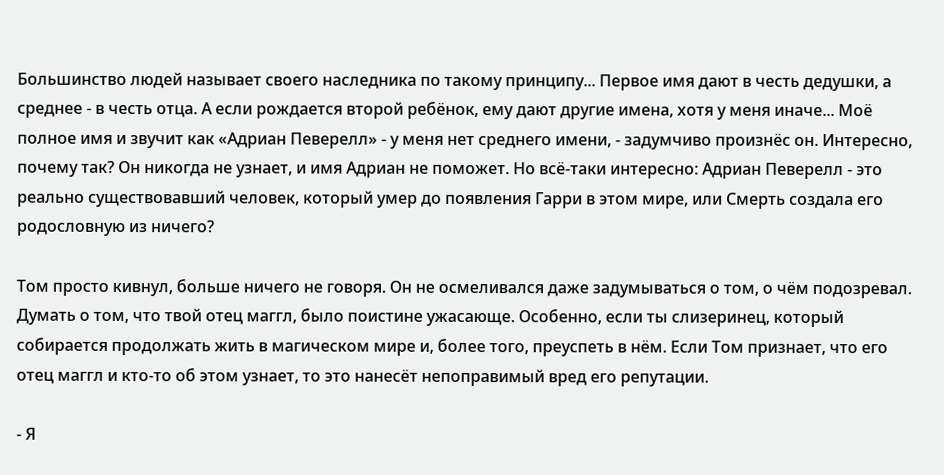Большинство людей называет своего наследника по такому принципу... Первое имя дают в честь дедушки, а среднее - в честь отца. А если рождается второй ребёнок, ему дают другие имена, хотя у меня иначе... Моë полное имя и звучит как «Адриан Певерелл» - у меня нет среднего имени, - задумчиво произнёс он. Интересно, почему так? Он никогда не узнает, и имя Адриан не поможет. Но всё-таки интересно: Адриан Певерелл - это реально существовавший человек, который умер до появления Гарри в этом мире, или Смерть создала его родословную из ничего?

Том просто кивнул, больше ничего не говоря. Он не осмеливался даже задумываться о том, о чём подозревал. Думать о том, что твой отец маггл, было поистине ужасающе. Особенно, если ты слизеринец, который собирается продолжать жить в магическом мире и, более того, преуспеть в нём. Если Том признает, что его отец маггл и кто-то об этом узнает, то это нанесёт непоправимый вред его репутации.

- Я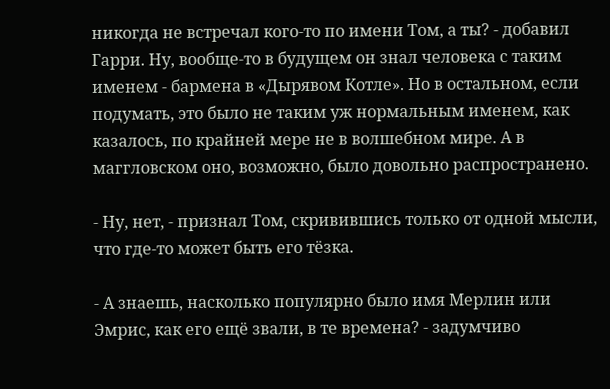никогда не встречал кого-то по имени Том, а ты? - добавил Гарри. Ну, вообще-то в будущем он знал человека с таким именем - бармена в «Дырявом Котле». Но в остальном, если подумать, это было не таким уж нормальным именем, как казалось, по крайней мере не в волшебном мире. А в маггловском оно, возможно, было довольно распространено.

- Ну, нет, - признал Том, скривившись только от одной мысли, что где-то может быть его тёзка.

- А знаешь, насколько популярно было имя Мерлин или Эмрис, как его ещё звали, в те времена? - задумчиво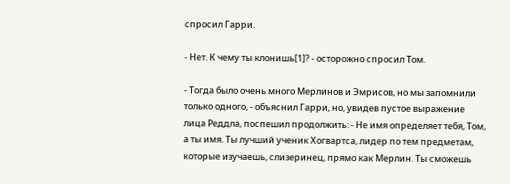спросил Гарри.

- Нет. К чему ты клонишь[1]? - осторожно спросил Том.

- Тогда было очень много Мерлинов и Эмрисов, но мы запомнили только одного, - объяснил Гарри, но, увидев пустое выражение лица Реддла, поспешил продолжить: - Не имя определяет тебя, Том, а ты имя. Ты лучший ученик Хогвартса, лидер по тем предметам, которые изучаешь, слизеринец, прямо как Мерлин. Ты сможешь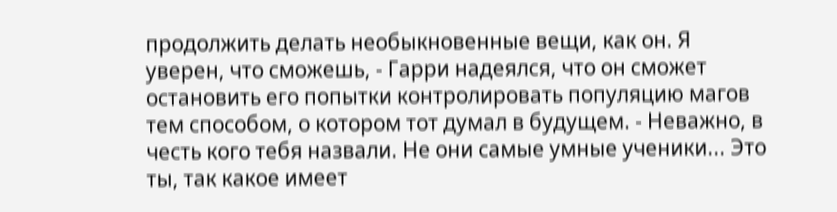продолжить делать необыкновенные вещи, как он. Я уверен, что сможешь, - Гарри надеялся, что он сможет остановить его попытки контролировать популяцию магов тем способом, о котором тот думал в будущем. - Неважно, в честь кого тебя назвали. Не они самые умные ученики... Это ты, так какое имеет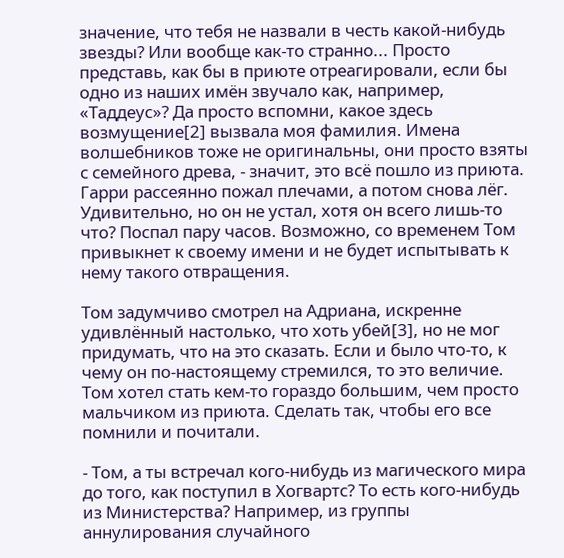значение, что тебя не назвали в честь какой-нибудь звезды? Или вообще как-то странно... Просто представь, как бы в приюте отреагировали, если бы одно из наших имён звучало как, например, «Таддеус»? Да просто вспомни, какое здесь возмущение[2] вызвала моя фамилия. Имена волшебников тоже не оригинальны, они просто взяты с семейного древа, - значит, это всё пошло из приюта. Гарри рассеянно пожал плечами, а потом снова лёг. Удивительно, но он не устал, хотя он всего лишь-то что? Поспал пару часов. Возможно, со временем Том привыкнет к своему имени и не будет испытывать к нему такого отвращения.

Том задумчиво смотрел на Адриана, искренне удивлённый настолько, что хоть убей[3], но не мог придумать, что на это сказать. Если и было что-то, к чему он по-настоящему стремился, то это величие. Том хотел стать кем-то гораздо большим, чем просто мальчиком из приюта. Сделать так, чтобы его все помнили и почитали.

- Том, а ты встречал кого-нибудь из магического мира до того, как поступил в Хогвартс? То есть кого-нибудь из Министерства? Например, из группы аннулирования случайного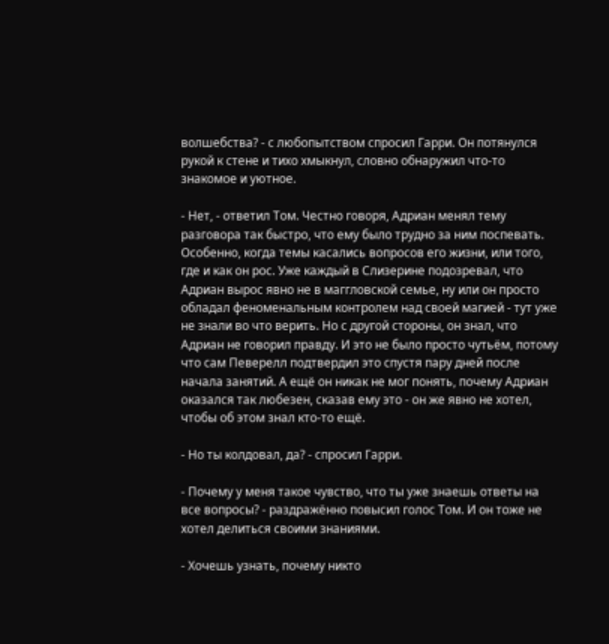волшебства? - с любопытством спросил Гарри. Он потянулся рукой к стене и тихо хмыкнул, словно обнаружил что-то знакомое и уютное.

- Нет, - ответил Том. Честно говоря, Адриан менял тему разговора так быстро, что ему было трудно за ним поспевать. Особенно, когда темы касались вопросов его жизни, или того, где и как он рос. Уже каждый в Слизерине подозревал, что Адриан вырос явно не в маггловской семье, ну или он просто обладал феноменальным контролем над своей магией - тут уже не знали во что верить. Но с другой стороны, он знал, что Адриан не говорил правду. И это не было просто чутьём, потому что сам Певерелл подтвердил это спустя пару дней после начала занятий. А ещё он никак не мог понять, почему Адриан оказался так любезен, сказав ему это - он же явно не хотел, чтобы об этом знал кто-то ещё.

- Но ты колдовал, да? - спросил Гарри.

- Почему у меня такое чувство, что ты уже знаешь ответы на все вопросы? - раздражённо повысил голос Том. И он тоже не хотел делиться своими знаниями.

- Хочешь узнать, почему никто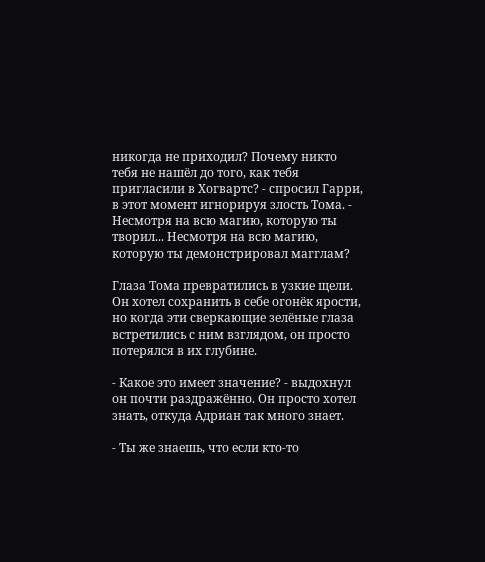никогда не приходил? Почему никто тебя не нашёл до того, как тебя пригласили в Хогвартс? - спросил Гарри, в этот момент игнорируя злость Тома. - Несмотря на всю магию, которую ты творил... Несмотря на всю магию, которую ты демонстрировал магглам?

Глаза Тома превратились в узкие щели. Он хотел сохранить в себе огонёк ярости, но когда эти сверкающие зелёные глаза встретились с ним взглядом, он просто потерялся в их глубине.

- Какое это имеет значение? - выдохнул он почти раздражённо. Он просто хотел знать, откуда Адриан так много знает.

- Ты же знаешь, что если кто-то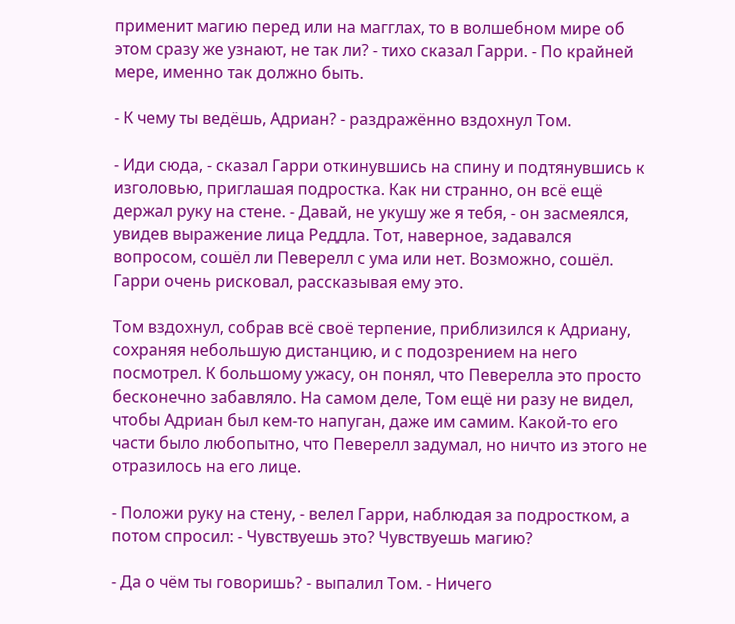применит магию перед или на магглах, то в волшебном мире об этом сразу же узнают, не так ли? - тихо сказал Гарри. - По крайней мере, именно так должно быть.

- К чему ты ведёшь, Адриан? - раздражённо вздохнул Том.

- Иди сюда, - сказал Гарри откинувшись на спину и подтянувшись к изголовью, приглашая подростка. Как ни странно, он всё ещё держал руку на стене. - Давай, не укушу же я тебя, - он засмеялся, увидев выражение лица Реддла. Тот, наверное, задавался вопросом, сошёл ли Певерелл с ума или нет. Возможно, сошёл. Гарри очень рисковал, рассказывая ему это.

Том вздохнул, собрав всё своё терпение, приблизился к Адриану, сохраняя небольшую дистанцию, и с подозрением на него посмотрел. К большому ужасу, он понял, что Певерелла это просто бесконечно забавляло. На самом деле, Том ещё ни разу не видел, чтобы Адриан был кем-то напуган, даже им самим. Какой-то его части было любопытно, что Певерелл задумал, но ничто из этого не отразилось на его лице.

- Положи руку на стену, - велел Гарри, наблюдая за подростком, а потом спросил: - Чувствуешь это? Чувствуешь магию?

- Да о чём ты говоришь? - выпалил Том. - Ничего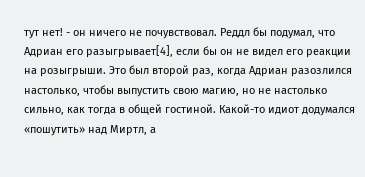тут нет! - он ничего не почувствовал. Реддл бы подумал, что Адриан его разыгрывает[4], если бы он не видел его реакции на розыгрыши. Это был второй раз, когда Адриан разозлился настолько, чтобы выпустить свою магию, но не настолько сильно, как тогда в общей гостиной. Какой-то идиот додумался «пошутить» над Миртл, а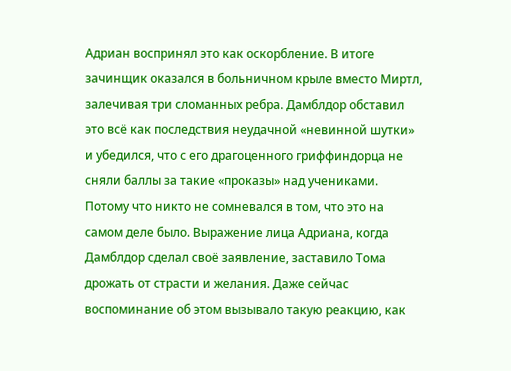Адриан воспринял это как оскорбление. В итоге зачинщик оказался в больничном крыле вместо Миртл, залечивая три сломанных ребра. Дамблдор обставил это всё как последствия неудачной «невинной шутки» и убедился, что с его драгоценного гриффиндорца не сняли баллы за такие «проказы» над учениками. Потому что никто не сомневался в том, что это на самом деле было. Выражение лица Адриана, когда Дамблдор сделал своё заявление, заставило Тома дрожать от страсти и желания. Даже сейчас воспоминание об этом вызывало такую реакцию, как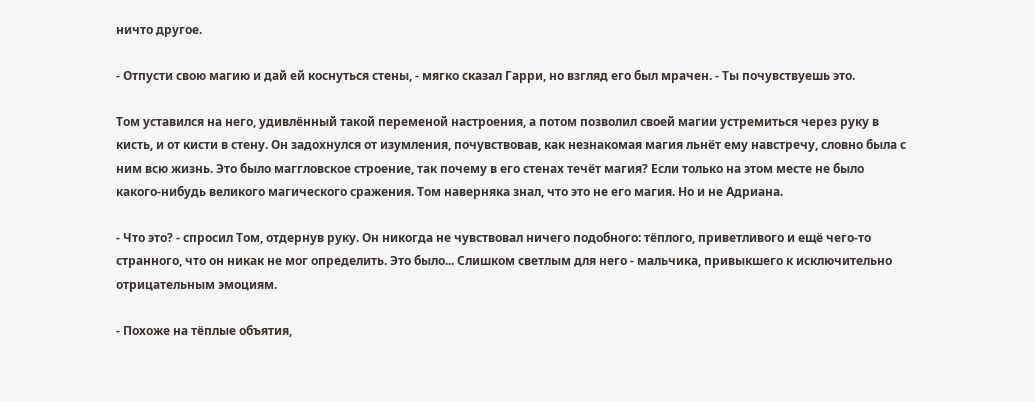ничто другое.

- Отпусти свою магию и дай ей коснуться стены, - мягко сказал Гарри, но взгляд его был мрачен. - Ты почувствуешь это.

Том уставился на него, удивлённый такой переменой настроения, а потом позволил своей магии устремиться через руку в кисть, и от кисти в стену. Он задохнулся от изумления, почувствовав, как незнакомая магия льнёт ему навстречу, словно была с ним всю жизнь. Это было маггловское строение, так почему в его стенах течёт магия? Если только на этом месте не было какого-нибудь великого магического сражения. Том наверняка знал, что это не его магия. Но и не Адриана.

- Что это? - спросил Том, отдернув руку. Он никогда не чувствовал ничего подобного: тёплого, приветливого и ещё чего-то странного, что он никак не мог определить. Это было... Слишком светлым для него - мальчика, привыкшего к исключительно отрицательным эмоциям.

- Похоже на тёплые объятия,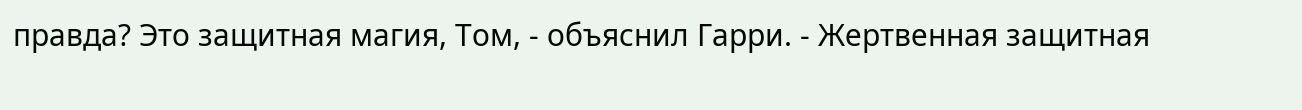правда? Это защитная магия, Том, - объяснил Гарри. - Жертвенная защитная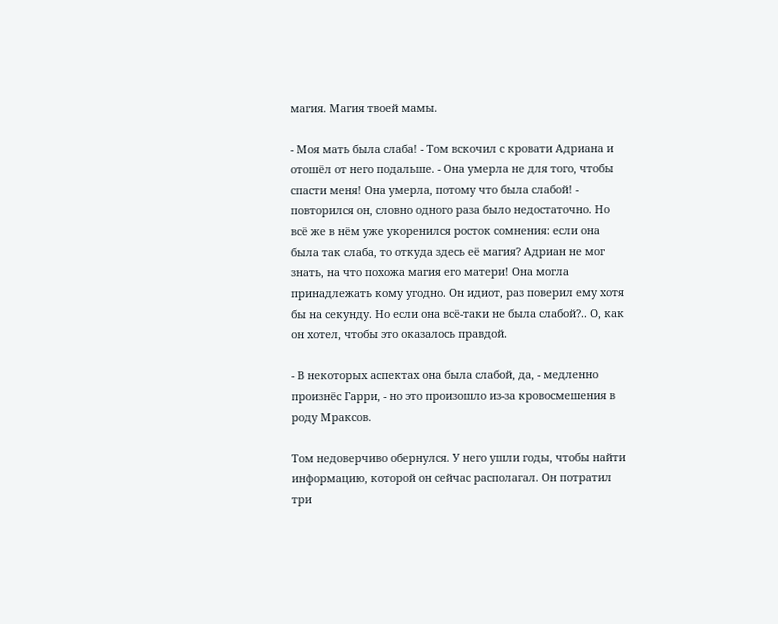магия. Магия твоей мамы.

- Моя мать была слаба! - Том вскочил с кровати Адриана и отошёл от него подальше. - Она умерла не для того, чтобы спасти меня! Она умерла, потому что была слабой! - повторился он, словно одного раза было недостаточно. Но всё же в нём уже укоренился росток сомнения: если она была так слаба, то откуда здесь её магия? Адриан не мог знать, на что похожа магия его матери! Она могла принадлежать кому угодно. Он идиот, раз поверил ему хотя бы на секунду. Но если она всё-таки не была слабой?.. О, как он хотел, чтобы это оказалось правдой.

- В некоторых аспектах она была слабой, да, - медленно произнёс Гарри, - но это произошло из-за кровосмешения в роду Мраксов.

Том недоверчиво обернулся. У него ушли годы, чтобы найти информацию, которой он сейчас располагал. Он потратил три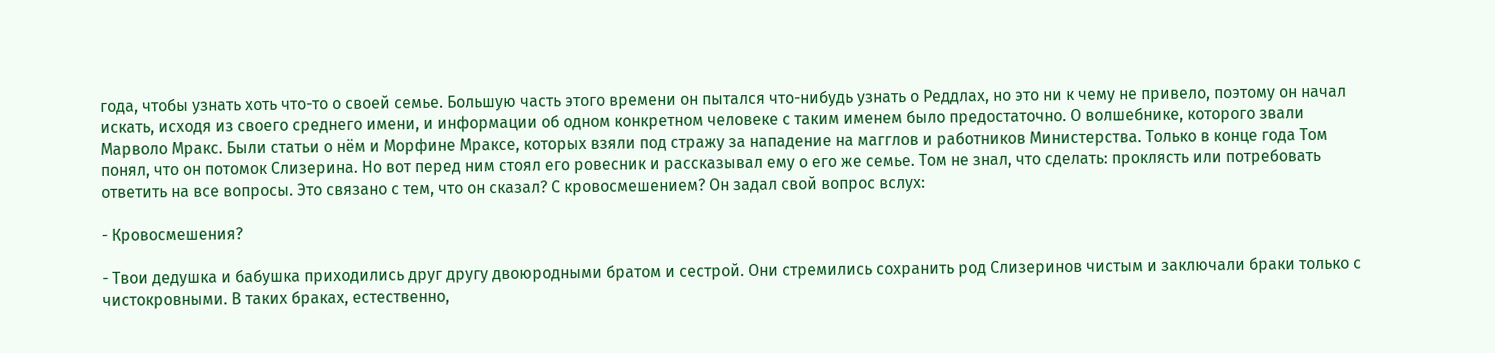года, чтобы узнать хоть что-то о своей семье. Большую часть этого времени он пытался что-нибудь узнать о Реддлах, но это ни к чему не привело, поэтому он начал искать, исходя из своего среднего имени, и информации об одном конкретном человеке с таким именем было предостаточно. О волшебнике, которого звали Марволо Мракс. Были статьи о нём и Морфине Мраксе, которых взяли под стражу за нападение на магглов и работников Министерства. Только в конце года Том понял, что он потомок Слизерина. Но вот перед ним стоял его ровесник и рассказывал ему о его же семье. Том не знал, что сделать: проклясть или потребовать ответить на все вопросы. Это связано с тем, что он сказал? С кровосмешением? Он задал свой вопрос вслух:

- Кровосмешения?

- Твои дедушка и бабушка приходились друг другу двоюродными братом и сестрой. Они стремились сохранить род Слизеринов чистым и заключали браки только с чистокровными. В таких браках, естественно,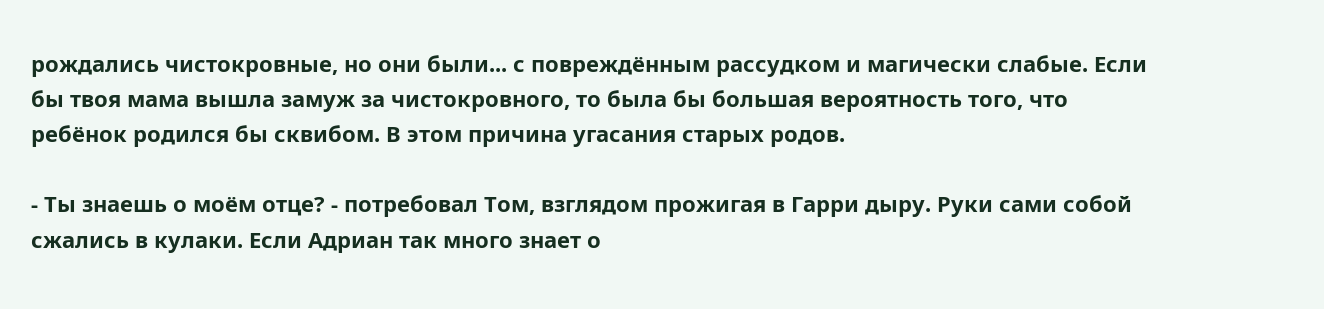рождались чистокровные, но они были... с повреждённым рассудком и магически слабые. Если бы твоя мама вышла замуж за чистокровного, то была бы большая вероятность того, что ребёнок родился бы сквибом. В этом причина угасания старых родов.

- Ты знаешь о моём отце? - потребовал Том, взглядом прожигая в Гарри дыру. Руки сами собой сжались в кулаки. Если Адриан так много знает о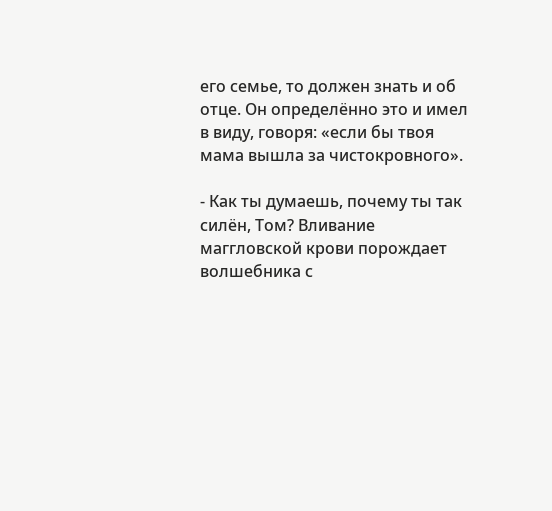его семье, то должен знать и об отце. Он определённо это и имел в виду, говоря: «если бы твоя мама вышла за чистокровного».

- Как ты думаешь, почему ты так силён, Том? Вливание маггловской крови порождает волшебника с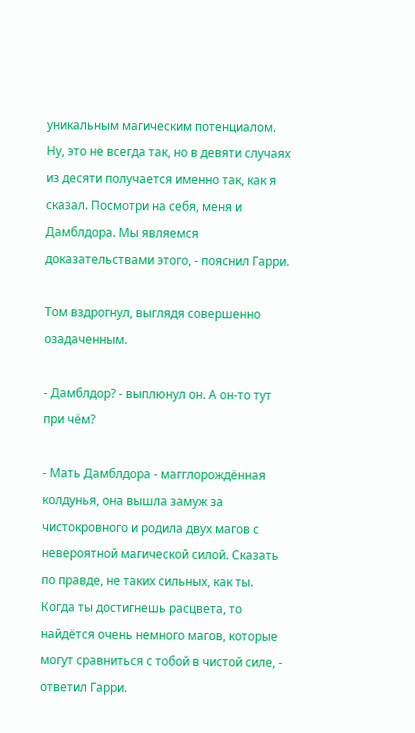уникальным магическим потенциалом. Ну, это не всегда так, но в девяти случаях из десяти получается именно так, как я сказал. Посмотри на себя, меня и Дамблдора. Мы являемся доказательствами этого, - пояснил Гарри.

Том вздрогнул, выглядя совершенно озадаченным.

- Дамблдор? - выплюнул он. А он-то тут при чём?

- Мать Дамблдора - магглорождённая колдунья, она вышла замуж за чистокровного и родила двух магов с невероятной магической силой. Сказать по правде, не таких сильных, как ты. Когда ты достигнешь расцвета, то найдётся очень немного магов, которые могут сравниться с тобой в чистой силе, - ответил Гарри.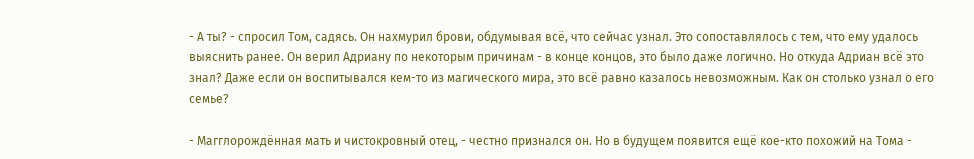- А ты? - спросил Том, садясь. Он нахмурил брови, обдумывая всё, что сейчас узнал. Это сопоставлялось с тем, что ему удалось выяснить ранее. Он верил Адриану по некоторым причинам - в конце концов, это было даже логично. Но откуда Адриан всё это знал? Даже если он воспитывался кем-то из магического мира, это всё равно казалось невозможным. Как он столько узнал о его семье?

- Магглорождённая мать и чистокровный отец, - честно признался он. Но в будущем появится ещё кое-кто похожий на Тома -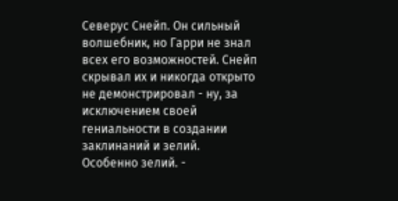Северус Снейп. Он сильный волшебник, но Гарри не знал всех его возможностей. Снейп скрывал их и никогда открыто не демонстрировал - ну, за исключением своей гениальности в создании заклинаний и зелий. Особенно зелий. -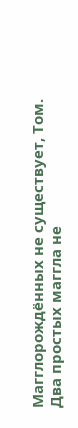Магглорождённых не существует, Том. Два простых маггла не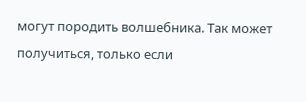могут породить волшебника. Так может получиться, только если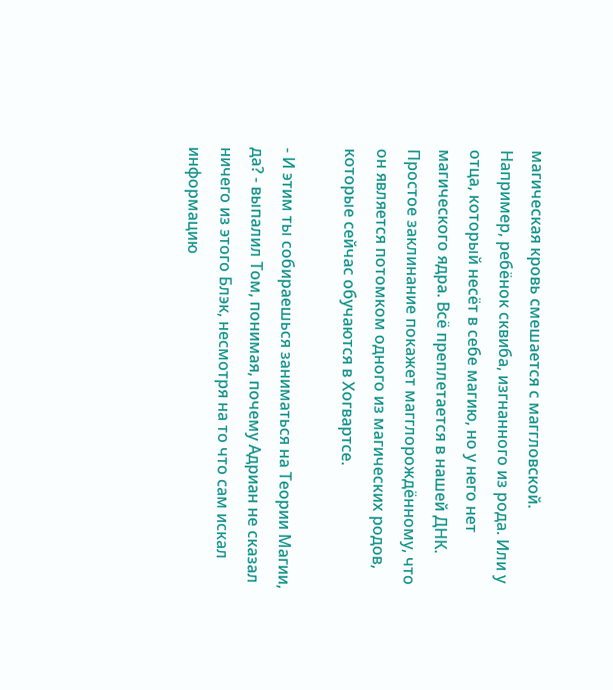магическая кровь смешается с маггловской. Например, ребёнок сквиба, изгнанного из рода. Или у отца, который несёт в себе магию, но у него нет магического ядра. Всё преплетается в нашей ДНК. Простое заклинание покажет магглорождённому, что он является потомком одного из магических родов, которые сейчас обучаются в Хогвартсе.

- И этим ты собираешься заниматься на Теории Магии, да? - выпалил Том, понимая, почему Адриан не сказал ничего из этого Блэк, несмотря на то что сам искал информацию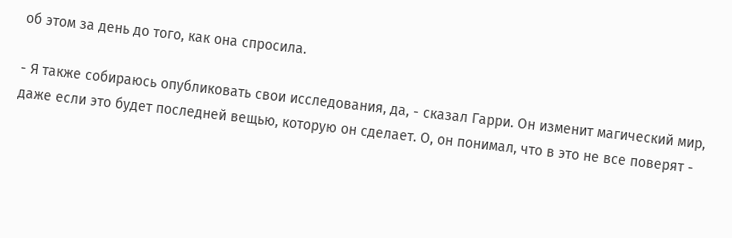об этом за день до того, как она спросила.

- Я также собираюсь опубликовать свои исследования, да, - сказал Гарри. Он изменит магический мир, даже если это будет последней вещью, которую он сделает. О, он понимал, что в это не все поверят -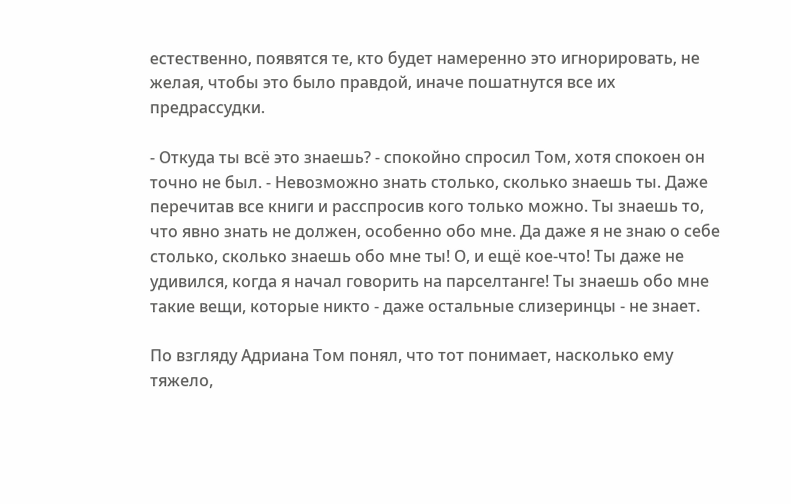естественно, появятся те, кто будет намеренно это игнорировать, не желая, чтобы это было правдой, иначе пошатнутся все их предрассудки.

- Откуда ты всё это знаешь? - спокойно спросил Том, хотя спокоен он точно не был. - Невозможно знать столько, сколько знаешь ты. Даже перечитав все книги и расспросив кого только можно. Ты знаешь то, что явно знать не должен, особенно обо мне. Да даже я не знаю о себе столько, сколько знаешь обо мне ты! О, и ещё кое-что! Ты даже не удивился, когда я начал говорить на парселтанге! Ты знаешь обо мне такие вещи, которые никто - даже остальные слизеринцы - не знает.

По взгляду Адриана Том понял, что тот понимает, насколько ему тяжело,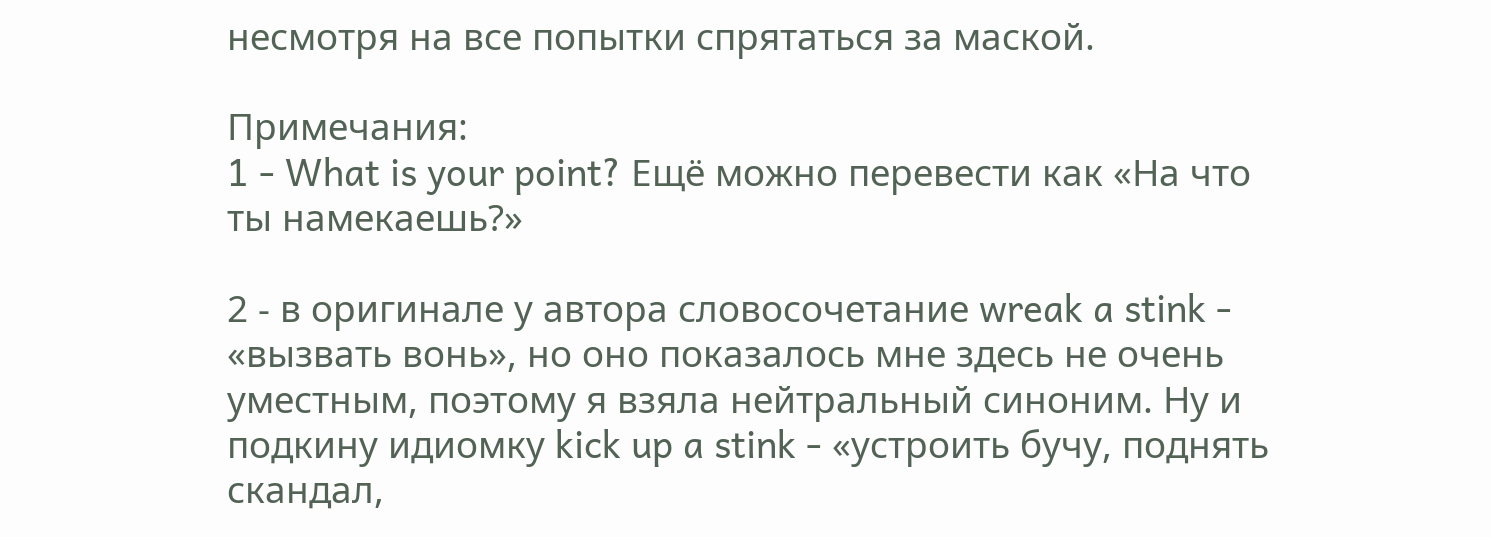несмотря на все попытки спрятаться за маской.

Примечания:
1 - What is your point? Ещё можно перевести как «На что ты намекаешь?»

2 - в оригинале у автора словосочетание wreak a stink - «вызвать вонь», но оно показалось мне здесь не очень уместным, поэтому я взяла нейтральный синоним. Ну и подкину идиомку kick up a stink - «устроить бучу, поднять скандал,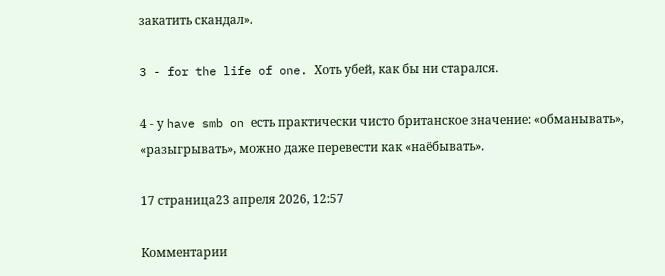закатить скандал».

3 - for the life of one. Хоть убей, как бы ни старался.

4 - у have smb on есть практически чисто британское значение: «обманывать», «разыгрывать», можно даже перевести как «наёбывать».

17 страница23 апреля 2026, 12:57

Комментарии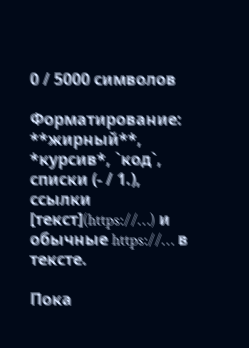0 / 5000 символов

Форматирование: **жирный**, *курсив*, `код`, списки (- / 1.), ссылки [текст](https://…) и обычные https://… в тексте.

Пока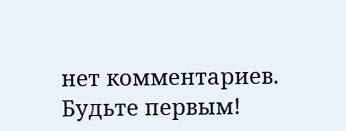нет комментариев. Будьте первым!